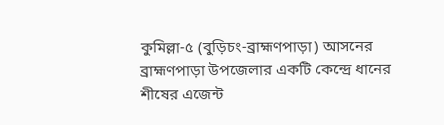কুমিল্লা-৫ (বুড়িচং-ব্রাহ্মণপাড়া) আসনের ব্রাহ্মণপাড়া উপজেলার একটি কেন্দ্রে ধানের শীষের এজেন্ট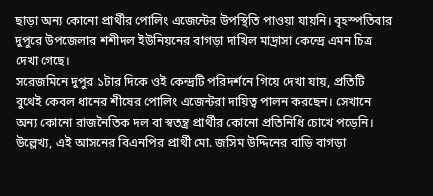ছাড়া অন্য কোনো প্রার্থীর পোলিং এজেন্টের উপস্থিতি পাওয়া যায়নি। বৃহস্পতিবার দুপুরে উপজেলার শশীদল ইউনিয়নের বাগড়া দাখিল মাদ্রাসা কেন্দ্রে এমন চিত্র দেখা গেছে।
সরেজমিনে দুপুর ১টার দিকে ওই কেন্দ্রটি পরিদর্শনে গিয়ে দেখা যায়, প্রতিটি বুথেই কেবল ধানের শীষের পোলিং এজেন্টরা দায়িত্ব পালন করছেন। সেখানে অন্য কোনো রাজনৈতিক দল বা স্বতন্ত্র প্রার্থীর কোনো প্রতিনিধি চোখে পড়েনি। উল্লেখ্য, এই আসনের বিএনপির প্রার্থী মো. জসিম উদ্দিনের বাড়ি বাগড়া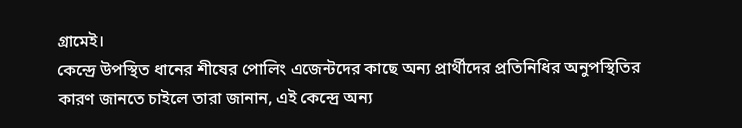গ্রামেই।
কেন্দ্রে উপস্থিত ধানের শীষের পোলিং এজেন্টদের কাছে অন্য প্রার্থীদের প্রতিনিধির অনুপস্থিতির কারণ জানতে চাইলে তারা জানান, এই কেন্দ্রে অন্য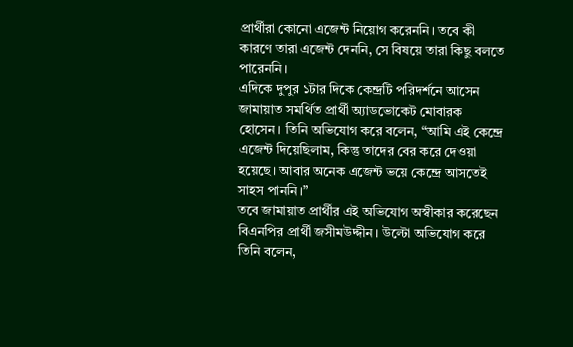প্রার্থীরা কোনো এজেন্ট নিয়োগ করেননি। তবে কী কারণে তারা এজেন্ট দেননি, সে বিষয়ে তারা কিছু বলতে পারেননি।
এদিকে দুপুর ১টার দিকে কেন্দ্রটি পরিদর্শনে আসেন জামায়াত সমর্থিত প্রার্থী অ্যাডভোকেট মোবারক হোসেন। তিনি অভিযোগ করে বলেন, “আমি এই কেন্দ্রে এজেন্ট দিয়েছিলাম, কিন্তু তাদের বের করে দেওয়া হয়েছে। আবার অনেক এজেন্ট ভয়ে কেন্দ্রে আসতেই সাহস পাননি।”
তবে জামায়াত প্রার্থীর এই অভিযোগ অস্বীকার করেছেন বিএনপির প্রার্থী জসীমউদ্দীন। উল্টো অভিযোগ করে তিনি বলেন,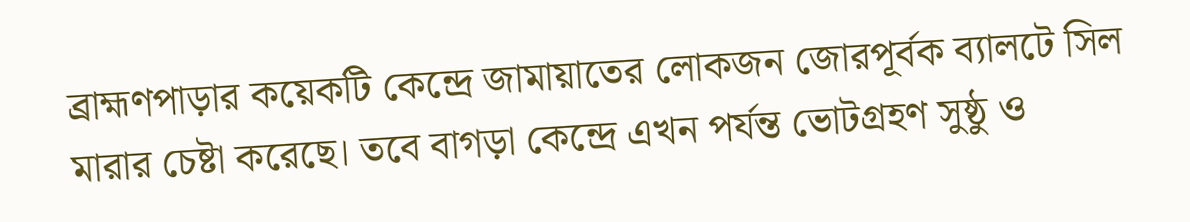ব্রাহ্মণপাড়ার কয়েকটি কেন্দ্রে জামায়াতের লোকজন জোরপূর্বক ব্যালটে সিল মারার চেষ্টা করেছে। তবে বাগড়া কেন্দ্রে এখন পর্যন্ত ভোটগ্রহণ সুষ্ঠু ও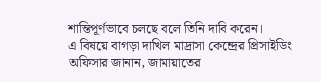শান্তিপূর্ণভাবে চলছে বলে তিনি দাবি করেন।
এ বিষয়ে বাগড়া দাখিল মাদ্রাসা কেন্দ্রের প্রিসাইডিং অফিসার জানান, জামায়াতের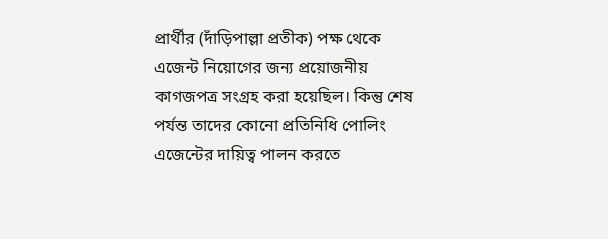প্রার্থীর (দাঁড়িপাল্লা প্রতীক) পক্ষ থেকে এজেন্ট নিয়োগের জন্য প্রয়োজনীয় কাগজপত্র সংগ্রহ করা হয়েছিল। কিন্তু শেষ পর্যন্ত তাদের কোনো প্রতিনিধি পোলিং এজেন্টের দায়িত্ব পালন করতে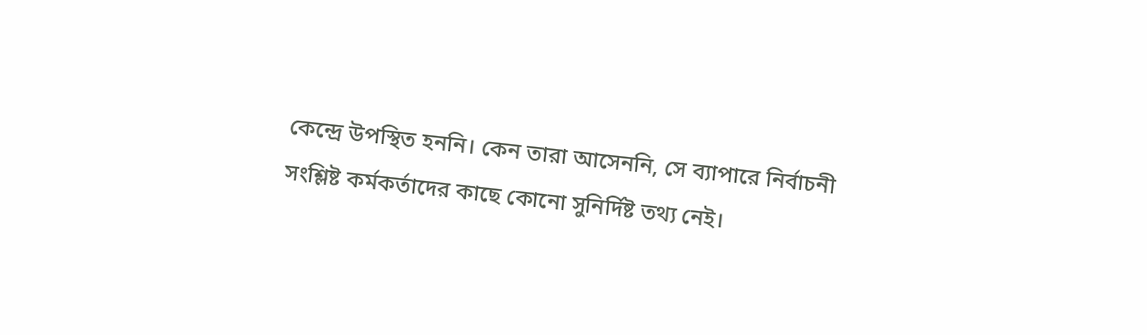কেন্দ্রে উপস্থিত হননি। কেন তারা আসেননি, সে ব্যাপারে নির্বাচনী সংশ্লিষ্ট কর্মকর্তাদের কাছে কোনো সুনির্দিষ্ট তথ্য নেই।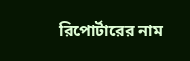রিপোর্টারের নাম